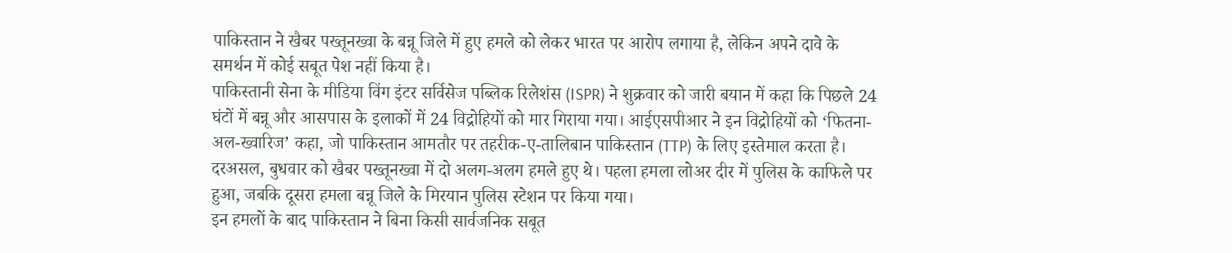पाकिस्तान ने खैबर पख्तूनख्वा के बन्नू जिले में हुए हमले को लेकर भारत पर आरोप लगाया है, लेकिन अपने दावे के समर्थन में कोई सबूत पेश नहीं किया है।
पाकिस्तानी सेना के मीडिया विंग इंटर सर्विसेज पब्लिक रिलेशंस (ISPR) ने शुक्रवार को जारी बयान में कहा कि पिछले 24 घंटों में बन्नू और आसपास के इलाकों में 24 विद्रोहियों को मार गिराया गया। आईएसपीआर ने इन विद्रोहियों को ‘फितना-अल-ख्वारिज’ कहा, जो पाकिस्तान आमतौर पर तहरीक-ए-तालिबान पाकिस्तान (TTP) के लिए इस्तेमाल करता है।
दरअसल, बुधवार को खैबर पख्तूनख्वा में दो अलग-अलग हमले हुए थे। पहला हमला लोअर दीर में पुलिस के काफिले पर हुआ, जबकि दूसरा हमला बन्नू जिले के मिरयान पुलिस स्टेशन पर किया गया।
इन हमलों के बाद पाकिस्तान ने बिना किसी सार्वजनिक सबूत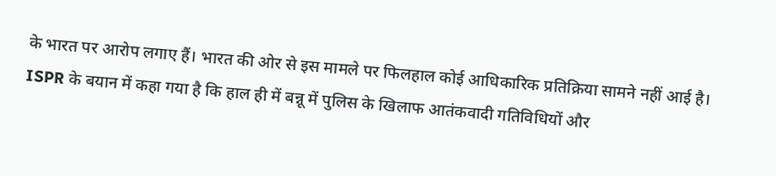के भारत पर आरोप लगाए हैं। भारत की ओर से इस मामले पर फिलहाल कोई आधिकारिक प्रतिक्रिया सामने नहीं आई है।
ISPR के बयान में कहा गया है कि हाल ही में बन्नू में पुलिस के खिलाफ आतंकवादी गतिविधियों और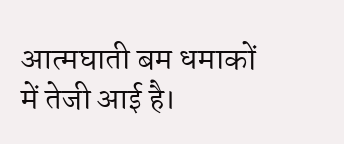आत्मघाती बम धमाकों में तेजी आई है।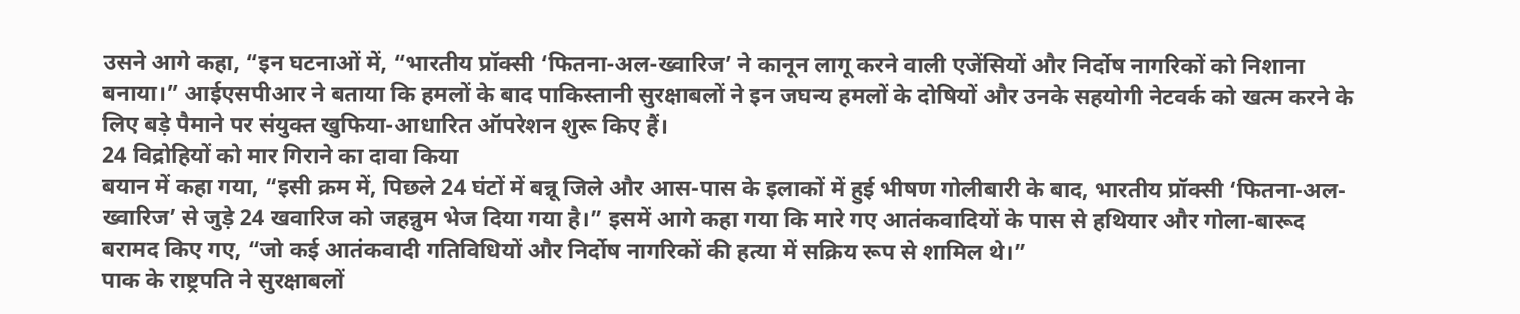उसने आगे कहा, “इन घटनाओं में, “भारतीय प्रॉक्सी ‘फितना-अल-ख्वारिज’ ने कानून लागू करने वाली एजेंसियों और निर्दोष नागरिकों को निशाना बनाया।” आईएसपीआर ने बताया कि हमलों के बाद पाकिस्तानी सुरक्षाबलों ने इन जघन्य हमलों के दोषियों और उनके सहयोगी नेटवर्क को खत्म करने के लिए बड़े पैमाने पर संयुक्त खुफिया-आधारित ऑपरेशन शुरू किए हैं।
24 विद्रोहियों को मार गिराने का दावा किया
बयान में कहा गया, “इसी क्रम में, पिछले 24 घंटों में बन्नू जिले और आस-पास के इलाकों में हुई भीषण गोलीबारी के बाद, भारतीय प्रॉक्सी ‘फितना-अल-ख्वारिज’ से जुड़े 24 खवारिज को जहन्नुम भेज दिया गया है।” इसमें आगे कहा गया कि मारे गए आतंकवादियों के पास से हथियार और गोला-बारूद बरामद किए गए, “जो कई आतंकवादी गतिविधियों और निर्दोष नागरिकों की हत्या में सक्रिय रूप से शामिल थे।”
पाक के राष्ट्रपति ने सुरक्षाबलों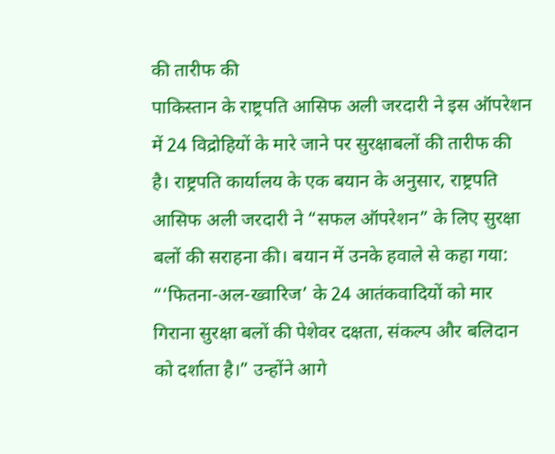की तारीफ की
पाकिस्तान के राष्ट्रपति आसिफ अली जरदारी ने इस ऑपरेशन में 24 विद्रोहियों के मारे जाने पर सुरक्षाबलों की तारीफ की है। राष्ट्रपति कार्यालय के एक बयान के अनुसार, राष्ट्रपति आसिफ अली जरदारी ने “सफल ऑपरेशन” के लिए सुरक्षा बलों की सराहना की। बयान में उनके हवाले से कहा गया: “‘फितना-अल-ख्वारिज’ के 24 आतंकवादियों को मार गिराना सुरक्षा बलों की पेशेवर दक्षता, संकल्प और बलिदान को दर्शाता है।” उन्होंने आगे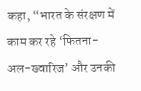कहा, “भारत के संरक्षण में काम कर रहे ‘फितना-अल-ख्वारिज’ और उनकी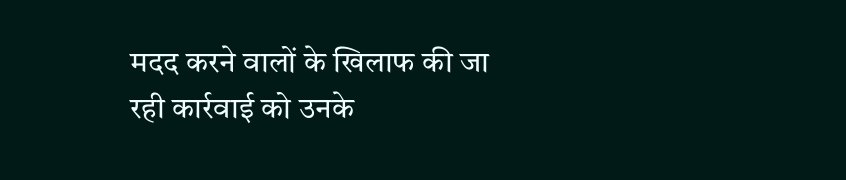मदद करने वालों के खिलाफ की जा रही कार्रवाई को उनके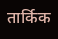तार्किक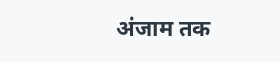अंजाम तक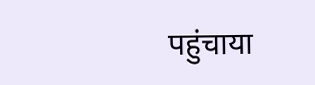पहुंचाया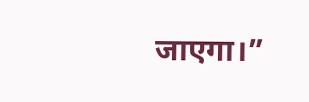जाएगा।”